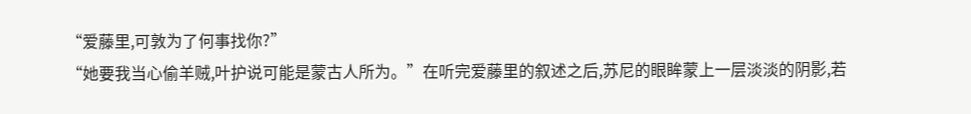“爱藤里,可敦为了何事找你?”
“她要我当心偷羊贼,叶护说可能是蒙古人所为。”在听完爱藤里的叙述之后,苏尼的眼眸蒙上一层淡淡的阴影,若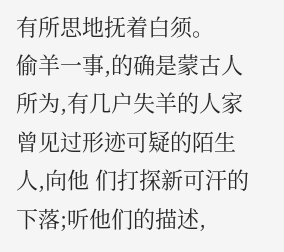有所思地抚着白须。
偷羊一事,的确是蒙古人所为,有几户失羊的人家曾见过形迹可疑的陌生人,向他 们打探新可汗的下落;听他们的描述,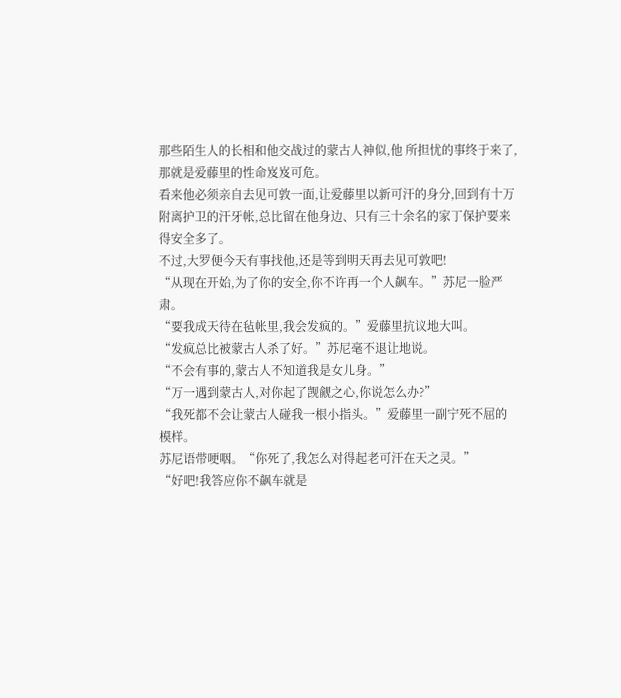那些陌生人的长相和他交战过的蒙古人神似,他 所担忧的事终于来了,那就是爱藤里的性命岌岌可危。
看来他必须亲自去见可敦一面,让爱藤里以新可汗的身分,回到有十万附离护卫的汗牙帐,总比留在他身边、只有三十余名的家丁保护要来得安全多了。
不过,大罗便今天有事找他,还是等到明天再去见可敦吧!
“从现在开始,为了你的安全,你不许再一个人飙车。”苏尼一脸严肃。
“要我成天待在毡帐里,我会发疯的。”爱藤里抗议地大叫。
“发疯总比被蒙古人杀了好。”苏尼毫不退让地说。
“不会有事的,蒙古人不知道我是女儿身。”
“万一遇到蒙古人,对你起了觊觎之心,你说怎么办?”
“我死都不会让蒙古人碰我一根小指头。”爱藤里一副宁死不屈的模样。
苏尼语带哽咽。“你死了,我怎么对得起老可汗在天之灵。”
“好吧!我答应你不飙车就是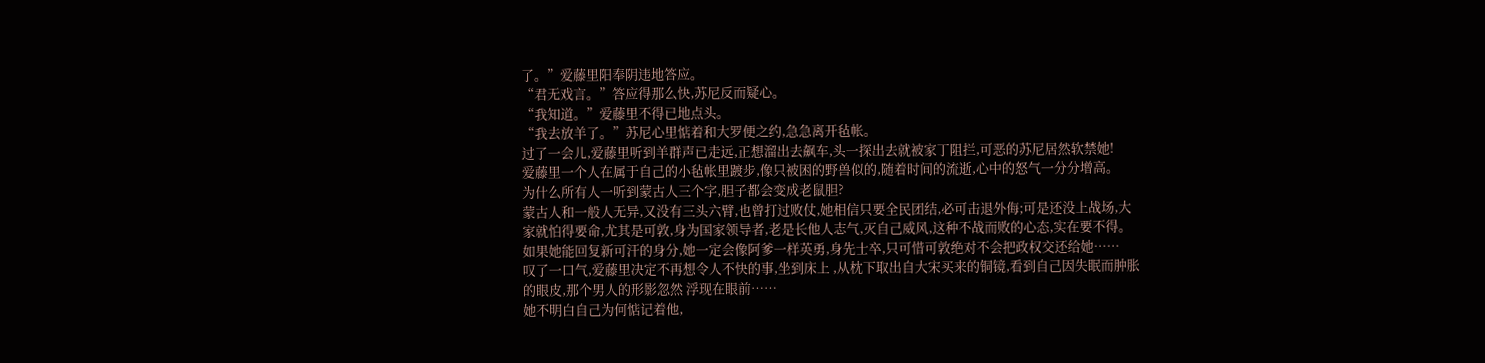了。”爱藤里阳奉阴违地答应。
“君无戏言。”答应得那么快,苏尼反而疑心。
“我知道。”爱藤里不得已地点头。
“我去放羊了。”苏尼心里惦着和大罗便之约,急急离开毡帐。
过了一会儿,爱藤里听到羊群声已走远,正想溜出去飙车,头一探出去就被家丁阻拦,可恶的苏尼居然软禁她!
爱藤里一个人在属于自己的小毡帐里踱步,像只被困的野兽似的,随着时间的流逝,心中的怒气一分分增高。
为什么所有人一听到蒙古人三个字,胆子都会变成老鼠胆?
蒙古人和一般人无异,又没有三头六臂,也曾打过败仗,她相信只要全民团结,必可击退外侮;可是还没上战场,大家就怕得要命,尤其是可敦,身为国家领导者,老是长他人志气,灭自己威风,这种不战而败的心态,实在要不得。
如果她能回复新可汗的身分,她一定会像阿爹一样英勇,身先士卒,只可惜可敦绝对不会把政权交还给她……
叹了一口气,爱藤里决定不再想令人不快的事,坐到床上 ,从枕下取出自大宋买来的铜镜,看到自己因失眠而肿胀的眼皮,那个男人的形影忽然 浮现在眼前……
她不明白自己为何惦记着他,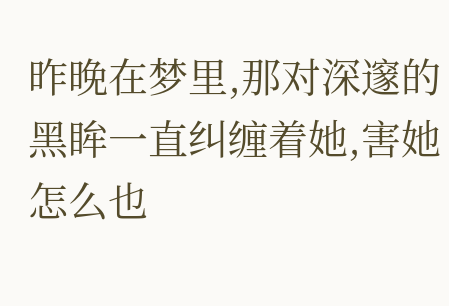昨晚在梦里,那对深邃的黑眸一直纠缠着她,害她怎么也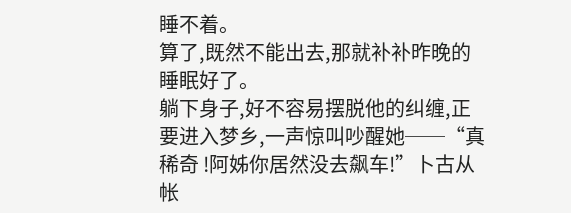睡不着。
算了,既然不能出去,那就补补昨晚的睡眠好了。
躺下身子,好不容易摆脱他的纠缠,正要进入梦乡,一声惊叫吵醒她──“真稀奇 !阿姊你居然没去飙车!”卜古从帐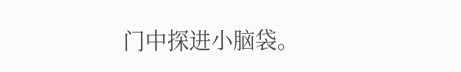门中探进小脑袋。